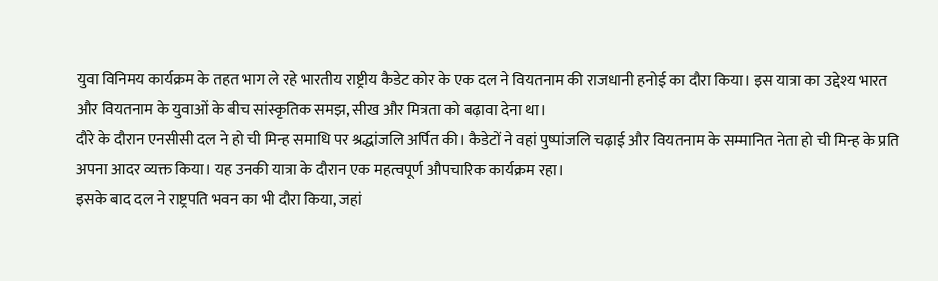युवा विनिमय कार्यक्रम के तहत भाग ले रहे भारतीय राष्ट्रीय कैडेट कोर के एक दल ने वियतनाम की राजधानी हनोई का दौरा किया। इस यात्रा का उद्देश्य भारत और वियतनाम के युवाओं के बीच सांस्कृतिक समझ, सीख और मित्रता को बढ़ावा देना था।
दौरे के दौरान एनसीसी दल ने हो ची मिन्ह समाधि पर श्रद्धांजलि अर्पित की। कैडेटों ने वहां पुष्पांजलि चढ़ाई और वियतनाम के सम्मानित नेता हो ची मिन्ह के प्रति अपना आदर व्यक्त किया। यह उनकी यात्रा के दौरान एक महत्वपूर्ण औपचारिक कार्यक्रम रहा।
इसके बाद दल ने राष्ट्रपति भवन का भी दौरा किया, जहां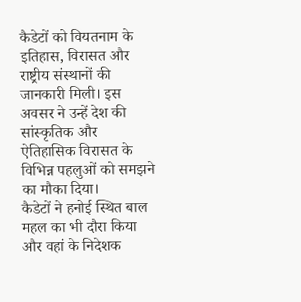कैडेटों को वियतनाम के इतिहास, विरासत और राष्ट्रीय संस्थानों की जानकारी मिली। इस अवसर ने उन्हें देश की सांस्कृतिक और ऐतिहासिक विरासत के विभिन्न पहलुओं को समझने का मौका दिया।
कैडेटों ने हनोई स्थित बाल महल का भी दौरा किया और वहां के निदेशक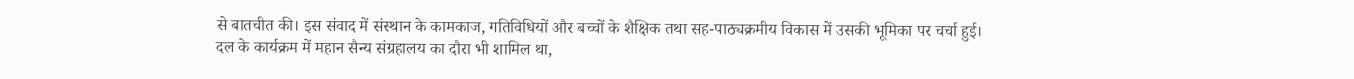से बातचीत की। इस संवाद में संस्थान के कामकाज, गतिविधियों और बच्चों के शैक्षिक तथा सह-पाठ्यक्रमीय विकास में उसकी भूमिका पर चर्चा हुई।
दल के कार्यक्रम में महान सैन्य संग्रहालय का दौरा भी शामिल था,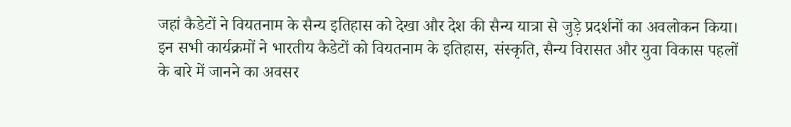जहां कैडेटों ने वियतनाम के सैन्य इतिहास को देखा और देश की सैन्य यात्रा से जुड़े प्रदर्शनों का अवलोकन किया।
इन सभी कार्यक्रमों ने भारतीय कैडेटों को वियतनाम के इतिहास, संस्कृति, सैन्य विरासत और युवा विकास पहलों के बारे में जानने का अवसर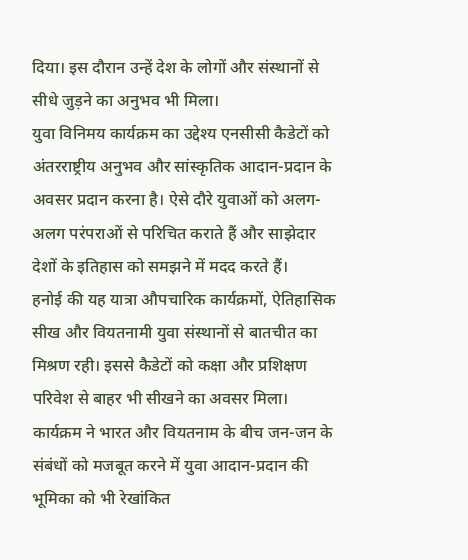दिया। इस दौरान उन्हें देश के लोगों और संस्थानों से सीधे जुड़ने का अनुभव भी मिला।
युवा विनिमय कार्यक्रम का उद्देश्य एनसीसी कैडेटों को अंतरराष्ट्रीय अनुभव और सांस्कृतिक आदान-प्रदान के अवसर प्रदान करना है। ऐसे दौरे युवाओं को अलग-अलग परंपराओं से परिचित कराते हैं और साझेदार देशों के इतिहास को समझने में मदद करते हैं।
हनोई की यह यात्रा औपचारिक कार्यक्रमों, ऐतिहासिक सीख और वियतनामी युवा संस्थानों से बातचीत का मिश्रण रही। इससे कैडेटों को कक्षा और प्रशिक्षण परिवेश से बाहर भी सीखने का अवसर मिला।
कार्यक्रम ने भारत और वियतनाम के बीच जन-जन के संबंधों को मजबूत करने में युवा आदान-प्रदान की भूमिका को भी रेखांकित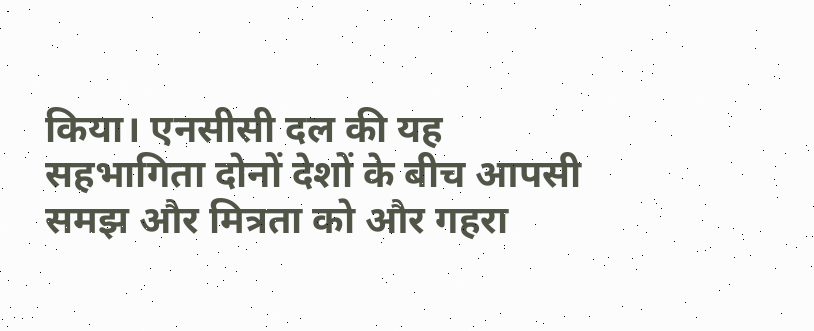किया। एनसीसी दल की यह सहभागिता दोनों देशों के बीच आपसी समझ और मित्रता को और गहरा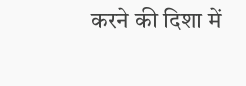करने की दिशा में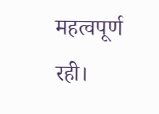महत्वपूर्ण रही।